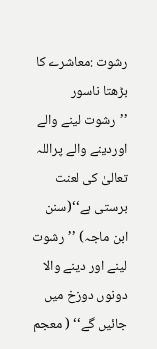رشوت :معاشرے کا بڑھتا ناسور
’’رشوت لینے والے اوردینے والے پراللہ تعالیٰ کی لعنت برستی ہے‘‘(سنن ابن ماجہ) ’’رشوت لینے اور دینے والا دونوں دوزخ میں جائیں گے‘‘ ( معجم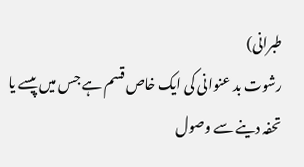طبرانی)
رشوت بد عنوانی کی ایک خاص قسم ہے جس میں پیسے یا تحفہ دینے سے وصول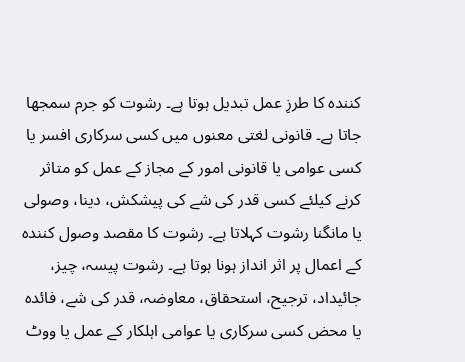کنندہ کا طرزِ عمل تبدیل ہوتا ہے۔ رشوت کو جرم سمجھا جاتا ہے۔ قانونی لغتی معنوں میں کسی سرکاری افسر یا کسی عوامی یا قانونی امور کے مجاز کے عمل کو متاثر کرنے کیلئے کسی قدر کی شے کی پیشکش، دینا، وصولی یا مانگنا رشوت کہلاتا ہے۔ رشوت کا مقصد وصول کنندہ کے اعمال پر اثر انداز ہونا ہوتا ہے۔ رشوت پیسہ، چیز، جائیداد، ترجیح، استحقاق، معاوضہ، قدر کی شے، فائدہ یا محض کسی سرکاری یا عوامی اہلکار کے عمل یا ووٹ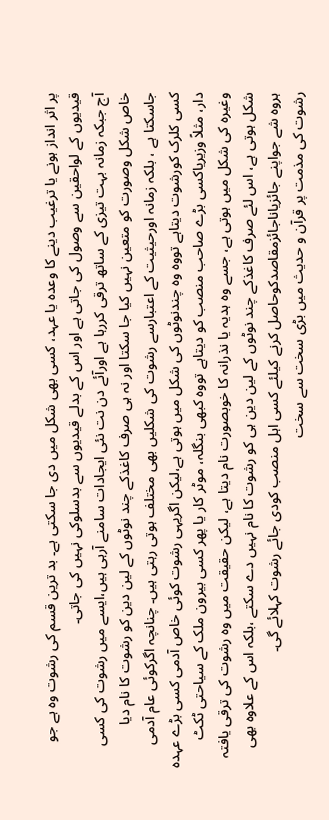پر اثر انداز ہونے یا ترغیب دینے کا وعدہ یا عہد، کسی بھی شکل میں دی جا سکتی ہے۔ بد ترین قسم کی رشوت وہ ہے جو قیدیوں کے لواحقین سے وصول کی جاتی ہے اور اس کے بدلے قیدیوں سے بدسلوکی نہیں کی جاتی۔
آج جبکہ زمانہ بہت تیزی کے ساتھ ترقی کررہا ہے اورآئے دن نت نئی ایجادات سامنے آرہی ہیں،ایسے میں رشوت کی کسی خاص شکل وصورت کو متعین نہیں کیا جا سکتا اور نہ ہی صرف کاغذکے چند نوٹوں کے لین دین کو رشوت کا نام دیا جاسکتا ہے ، بلکہ زمانہ اورحیثیت کے اعتبارسے رشوت کی شکلیں بھی مختلف ہوتی رہتی ہیں۔ چنانچہ اگرکوئی عام آدمی کسی کلرک کورشوت دیتاہے تووہ وہ چندنوٹوں کی شکل میں ہوتی ہے،لیکن اگریہی رشوت کوئی خاص آدمی کسی بڑے عہدہ دار، مثلاً وزیریاکسی بڑے صاحب منصب کو دیتاہے تووہ کبھی بنگلہ، موٹر کار یا پھر کسی بیرون ملک کے سیاحتی ٹکٹ وغیرہ کی شکل میں ہوتی ہے، جسے وہ ہدیہ یا نذرانہ کا خوبصورت نام دیتا ہے، لیکن حقیقت میں وہ رشوت کی ترقی یافتہ شکل ہوتی ہے، اس لئے صرف کاغذکے چند نوٹوں کے لین دین ہی کو رشوت کا نام نہیں دے سکتے ،بلکہ اس کے علاوہ بھی ہروہ شے جواپنے جائزیاناجائزمقاصدکوحاصل کرنے کیلئے کسی اہل منصب کودی جائے رشوت کہلائے گی۔
رشوت کی مذمت پر قرآن و حدیث میں بڑی سخت سے سخت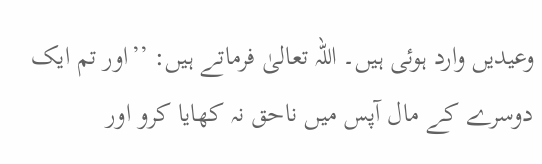وعیدیں وارد ہوئی ہیں۔ اللہ تعالیٰ فرماتے ہیں: ’’اور تم ایک دوسرے کے مال آپس میں ناحق نہ کھایا کرو اور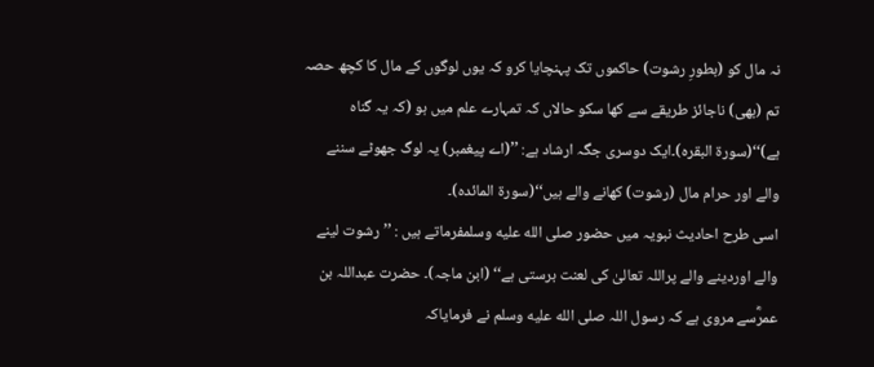نہ مال کو (بطورِ رشوت) حاکموں تک پہنچایا کرو کہ یوں لوگوں کے مال کا کچھ حصہ تم (بھی) ناجائز طریقے سے کھا سکو حالاں کہ تمہارے علم میں ہو (کہ یہ گناہ ہے)‘‘(سورۃ البقرہ)۔ایک دوسری جگہ ارشاد ہے: ’’(اے پیغمبر) یہ لوگ جھوٹے سننے والے اور حرام مال (رشوت) کھانے والے ہیں‘‘(سورۃ المائدہ)۔
اسی طرح احادیث نبویہ میں حضور صلى الله عليه وسلمفرماتے ہیں : ’’رشوت لینے والے اوردینے والے پراللہ تعالیٰ کی لعنت برستی ہے‘‘ (ابن ماجہ)۔ حضرت عبداللہ بن عمرؓسے مروی ہے کہ رسول اللہ صلى الله عليه وسلم نے فرمایاکہ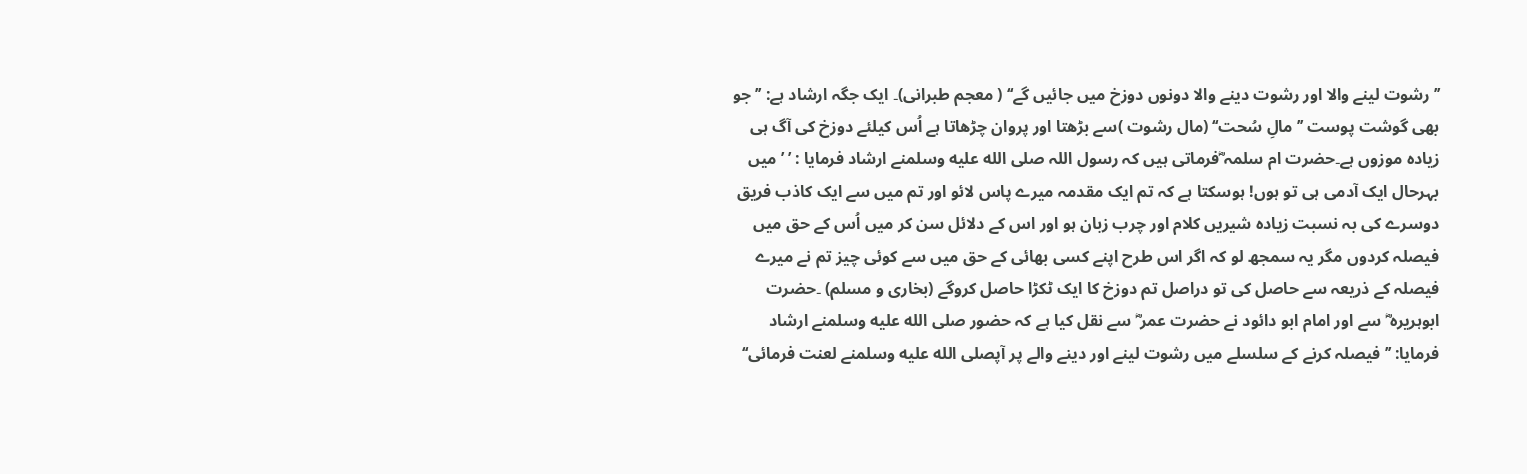’’رشوت لینے والا اور رشوت دینے والا دونوں دوزخ میں جائیں گے‘‘ ( معجم طبرانی)۔ ایک جگہ ارشاد ہے: ’’جو بھی گوشت پوست ’’مالِ سُحت‘‘ (مال رشوت )سے بڑھتا اور پروان چڑھاتا ہے اُس کیلئے دوزخ کی آگ ہی زیادہ موزوں ہے۔حضرت ام سلمہ ؓفرماتی ہیں کہ رسول اللہ صلى الله عليه وسلمنے ارشاد فرمایا : ’ ’میں بہرحال ایک آدمی ہی تو ہوں! ہوسکتا ہے کہ تم ایک مقدمہ میرے پاس لائو اور تم میں سے ایک کاذب فریق دوسرے کی بہ نسبت زیادہ شیریں کلام اور چرب زبان ہو اور اس کے دلائل سن کر میں اُس کے حق میں فیصلہ کردوں مگر یہ سمجھ لو کہ اگر اس طرح اپنے کسی بھائی کے حق میں سے کوئی چیز تم نے میرے فیصلہ کے ذریعہ سے حاصل کی تو دراصل تم دوزخ کا ایک ٹکڑا حاصل کروگے (بخاری و مسلم) ۔حضرت ابوہریرہ ؓ سے اور امام ابو دائود نے حضرت عمر ؓ سے نقل کیا ہے کہ حضور صلى الله عليه وسلمنے ارشاد فرمایا: ’’فیصلہ کرنے کے سلسلے میں رشوت لینے اور دینے والے پر آپصلى الله عليه وسلمنے لعنت فرمائی‘‘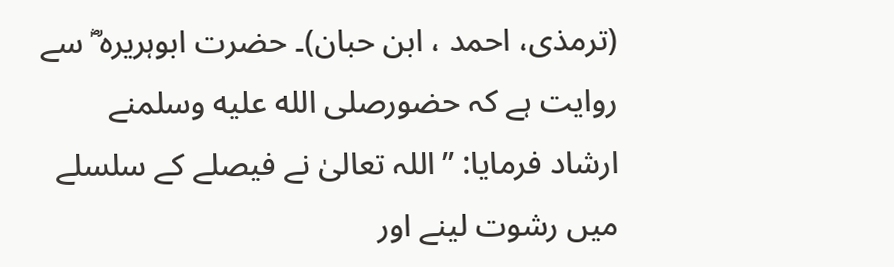(ترمذی، احمد ، ابن حبان)۔ حضرت ابوہریرہ ؓ سے روایت ہے کہ حضورصلى الله عليه وسلمنے ارشاد فرمایا: ’’اللہ تعالیٰ نے فیصلے کے سلسلے میں رشوت لینے اور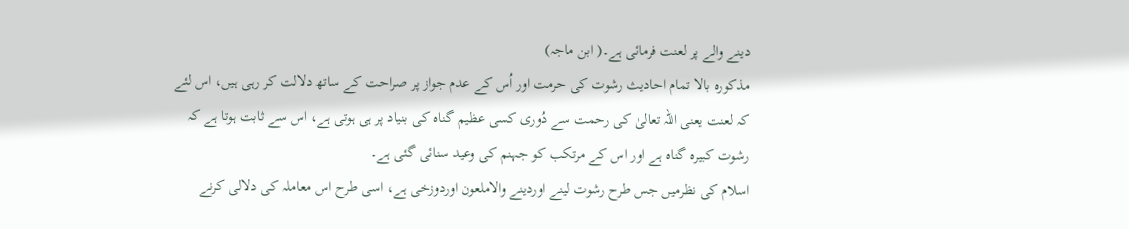دینے والے پر لعنت فرمائی ہے۔( ابن ماجہ)
مذکورہ بالا تمام احادیث رشوت کی حرمت اور اُس کے عدم جواز پر صراحت کے ساتھ دلالت کر رہی ہیں، اس لئے کہ لعنت یعنی اللہ تعالیٰ کی رحمت سے دُوری کسی عظیم گناہ کی بنیاد پر ہی ہوتی ہے، اس سے ثابت ہوتا ہے کہ رشوت کبیرہ گناہ ہے اور اس کے مرتکب کو جہنم کی وعید سنائی گئی ہے۔
اسلام کی نظرمیں جس طرح رشوت لینے اوردینے والاملعون اوردوزخی ہے، اسی طرح اس معاملہ کی دلالی کرنے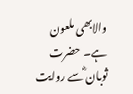والابھی ملعون ہے۔ حضرت ثوبان ؓسے روایت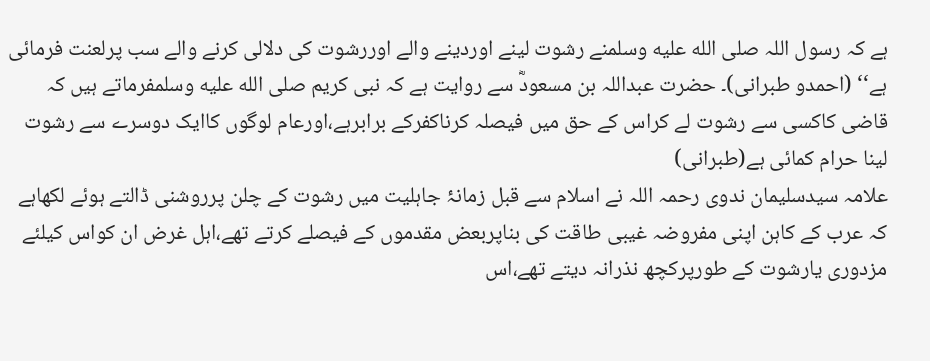ہے کہ رسول اللہ صلى الله عليه وسلمنے رشوت لینے اوردینے والے اوررشوت کی دلالی کرنے والے سب پرلعنت فرمائی ہے‘‘ (احمدو طبرانی)۔ حضرت عبداللہ بن مسعودؓ سے روایت ہے کہ نبی کریم صلى الله عليه وسلمفرماتے ہیں کہ قاضی کاکسی سے رشوت لے کراس کے حق میں فیصلہ کرناکفرکے برابرہے،اورعام لوگوں کاایک دوسرے سے رشوت لینا حرام کمائی ہے(طبرانی)
علامہ سیدسلیمان ندوی رحمہ اللہ نے اسلام سے قبل زمانۂ جاہلیت میں رشوت کے چلن پرروشنی ڈالتے ہوئے لکھاہے کہ عرب کے کاہن اپنی مفروضہ غیبی طاقت کی بناپربعض مقدموں کے فیصلے کرتے تھے،اہل غرض ان کواس کیلئے مزدوری یارشوت کے طورپرکچھ نذرانہ دیتے تھے،اس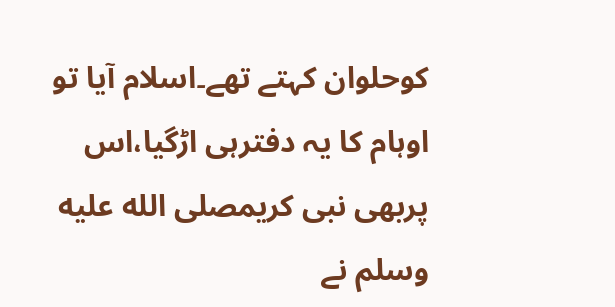کوحلوان کہتے تھے۔اسلام آیا تو اوہام کا یہ دفترہی اڑگیا،اس پربھی نبی کریمصلى الله عليه وسلم نے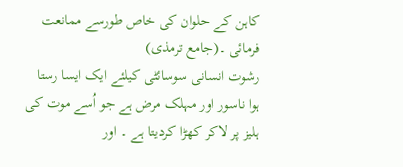کاہن کے حلوان کی خاص طورسے ممانعت فرمائی ۔(جامع ترمذی)
رشوت انسانی سوسائٹی کیلئے ایک ایسا رستا ہوا ناسور اور مہلک مرض ہے جو اُسے موت کی ہلیز پر لاکر کھڑا کردیتا ہے ۔ اور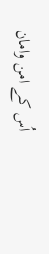اُس کے امن وامان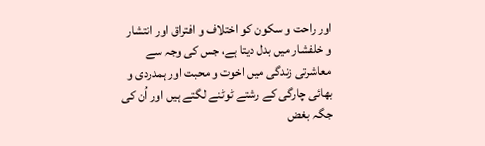اور راحت و سکون کو اختلاف و افتراق اور انتشار و خلفشار میں بدل دیتا ہے، جس کی وجہ سے معاشرتی زندگی میں اخوت و محبت اور ہمدردی و بھائی چارگی کے رشتے ٹوٹنے لگتے ہیں اور اُن کی جگہ بغض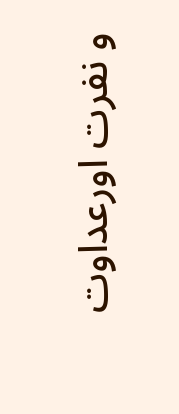و نفرت اورعداوت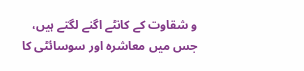و شقاوت کے کانٹے اگنے لگتے ہیں، جس میں معاشرہ اور سوسائٹی کا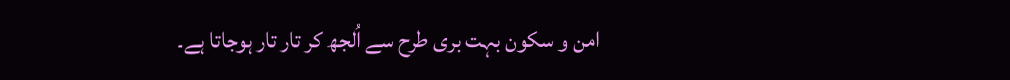امن و سکون بہت بری طرح سے اُلجھ کر تار تار ہوجاتا ہے۔